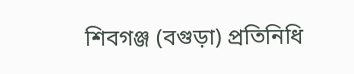শিবগঞ্জ (বগুড়া) প্রতিনিধি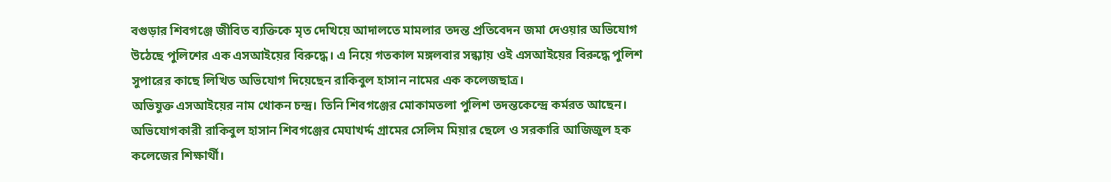বগুড়ার শিবগঞ্জে জীবিত ব্যক্তিকে মৃত দেখিয়ে আদালতে মামলার তদন্ত প্রতিবেদন জমা দেওয়ার অভিযোগ উঠেছে পুলিশের এক এসআইয়ের বিরুদ্ধে। এ নিয়ে গতকাল মঙ্গলবার সন্ধ্যায় ওই এসআইয়ের বিরুদ্ধে পুলিশ সুপারের কাছে লিখিত অভিযোগ দিয়েছেন রাকিবুল হাসান নামের এক কলেজছাত্র।
অভিযুক্ত এসআইয়ের নাম খোকন চন্দ্র। তিনি শিবগঞ্জের মোকামতলা পুলিশ তদন্তকেন্দ্রে কর্মরত আছেন। অভিযোগকারী রাকিবুল হাসান শিবগঞ্জের মেঘাখর্দ্দ গ্রামের সেলিম মিয়ার ছেলে ও সরকারি আজিজুল হক কলেজের শিক্ষার্থী।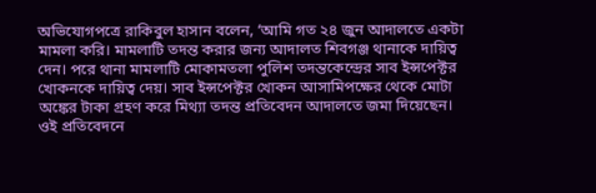অভিযোগপত্রে রাকিবুল হাসান বলেন, ‘আমি গত ২৪ জুন আদালতে একটা মামলা করি। মামলাটি তদন্ত করার জন্য আদালত শিবগঞ্জ থানাকে দায়িত্ব দেন। পরে থানা মামলাটি মোকামতলা পুলিশ তদন্তকেন্দ্রের সাব ইন্সপেক্টর খোকনকে দায়িত্ব দেয়। সাব ইন্সপেক্টর খোকন আসামিপক্ষের থেকে মোটা অঙ্কের টাকা গ্রহণ করে মিথ্যা তদন্ত প্রতিবেদন আদালতে জমা দিয়েছেন। ওই প্রতিবেদনে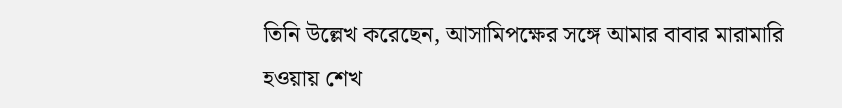তিনি উল্লেখ করেছেন, আসামিপক্ষের সঙ্গে আমার বাবার মারামারি হওয়ায় শেখ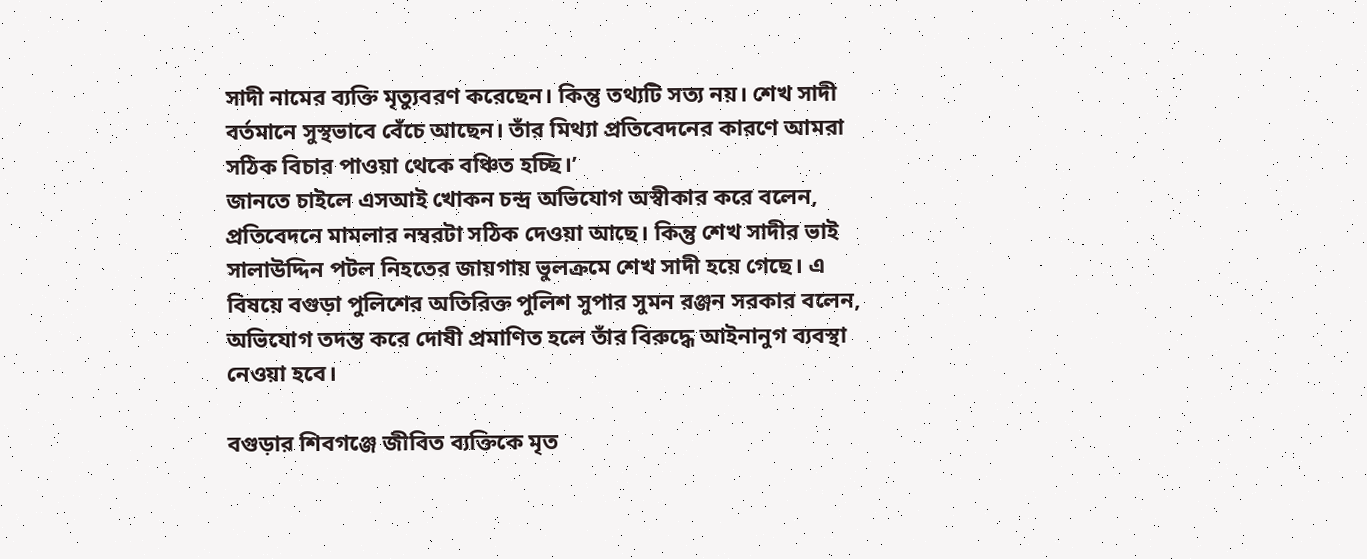সাদী নামের ব্যক্তি মৃত্যুবরণ করেছেন। কিন্তু তথ্যটি সত্য নয়। শেখ সাদী বর্তমানে সুস্থভাবে বেঁচে আছেন। তাঁর মিথ্যা প্রতিবেদনের কারণে আমরা সঠিক বিচার পাওয়া থেকে বঞ্চিত হচ্ছি।’
জানতে চাইলে এসআই খোকন চন্দ্র অভিযোগ অস্বীকার করে বলেন, প্রতিবেদনে মামলার নম্বরটা সঠিক দেওয়া আছে। কিন্তু শেখ সাদীর ভাই সালাউদ্দিন পটল নিহতের জায়গায় ভুলক্রমে শেখ সাদী হয়ে গেছে। এ বিষয়ে বগুড়া পুলিশের অতিরিক্ত পুলিশ সুপার সুমন রঞ্জন সরকার বলেন, অভিযোগ তদন্ত করে দোষী প্রমাণিত হলে তাঁর বিরুদ্ধে আইনানুগ ব্যবস্থা নেওয়া হবে।

বগুড়ার শিবগঞ্জে জীবিত ব্যক্তিকে মৃত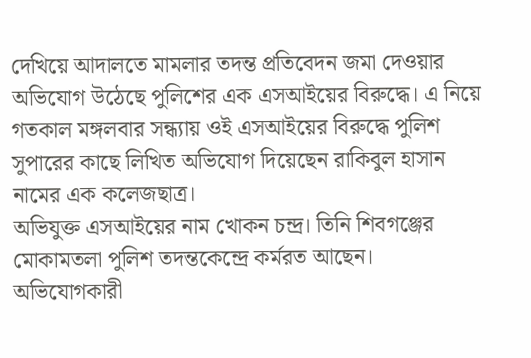দেখিয়ে আদালতে মামলার তদন্ত প্রতিবেদন জমা দেওয়ার অভিযোগ উঠেছে পুলিশের এক এসআইয়ের বিরুদ্ধে। এ নিয়ে গতকাল মঙ্গলবার সন্ধ্যায় ওই এসআইয়ের বিরুদ্ধে পুলিশ সুপারের কাছে লিখিত অভিযোগ দিয়েছেন রাকিবুল হাসান নামের এক কলেজছাত্র।
অভিযুক্ত এসআইয়ের নাম খোকন চন্দ্র। তিনি শিবগঞ্জের মোকামতলা পুলিশ তদন্তকেন্দ্রে কর্মরত আছেন। অভিযোগকারী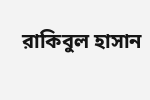রাকিবুল হাসান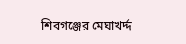শিবগঞ্জের মেঘাখর্দ্দ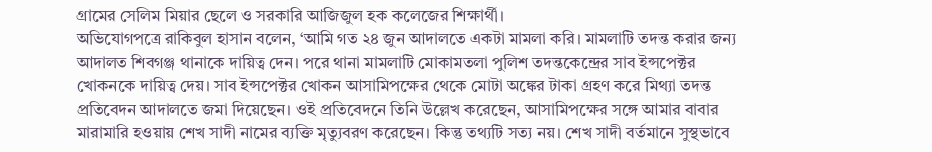গ্রামের সেলিম মিয়ার ছেলে ও সরকারি আজিজুল হক কলেজের শিক্ষার্থী।
অভিযোগপত্রে রাকিবুল হাসান বলেন, ‘আমি গত ২৪ জুন আদালতে একটা মামলা করি। মামলাটি তদন্ত করার জন্য আদালত শিবগঞ্জ থানাকে দায়িত্ব দেন। পরে থানা মামলাটি মোকামতলা পুলিশ তদন্তকেন্দ্রের সাব ইন্সপেক্টর খোকনকে দায়িত্ব দেয়। সাব ইন্সপেক্টর খোকন আসামিপক্ষের থেকে মোটা অঙ্কের টাকা গ্রহণ করে মিথ্যা তদন্ত প্রতিবেদন আদালতে জমা দিয়েছেন। ওই প্রতিবেদনে তিনি উল্লেখ করেছেন, আসামিপক্ষের সঙ্গে আমার বাবার মারামারি হওয়ায় শেখ সাদী নামের ব্যক্তি মৃত্যুবরণ করেছেন। কিন্তু তথ্যটি সত্য নয়। শেখ সাদী বর্তমানে সুস্থভাবে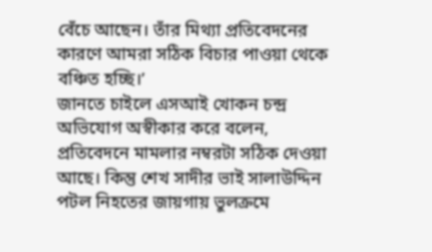বেঁচে আছেন। তাঁর মিথ্যা প্রতিবেদনের কারণে আমরা সঠিক বিচার পাওয়া থেকে বঞ্চিত হচ্ছি।’
জানতে চাইলে এসআই খোকন চন্দ্র অভিযোগ অস্বীকার করে বলেন, প্রতিবেদনে মামলার নম্বরটা সঠিক দেওয়া আছে। কিন্তু শেখ সাদীর ভাই সালাউদ্দিন পটল নিহতের জায়গায় ভুলক্রমে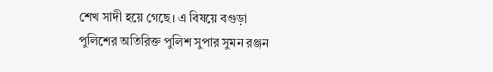শেখ সাদী হয়ে গেছে। এ বিষয়ে বগুড়া পুলিশের অতিরিক্ত পুলিশ সুপার সুমন রঞ্জন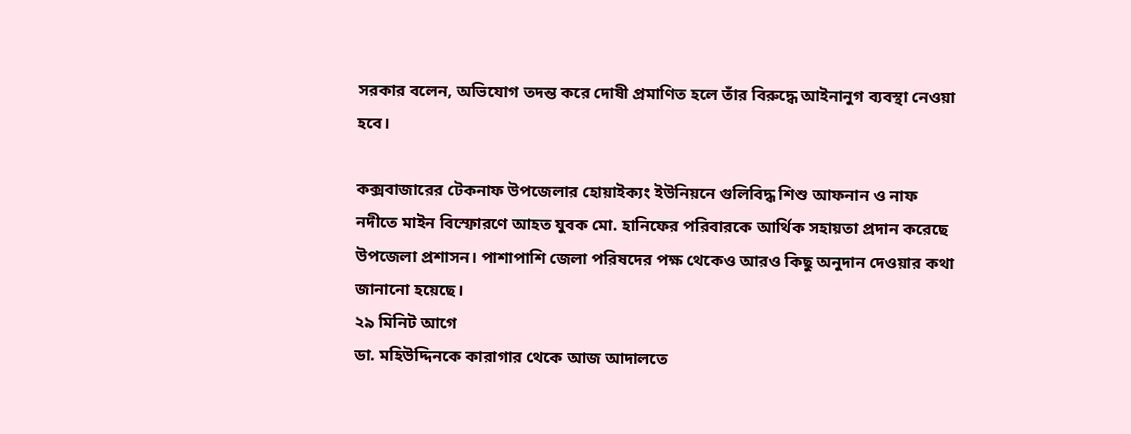সরকার বলেন, অভিযোগ তদন্ত করে দোষী প্রমাণিত হলে তাঁর বিরুদ্ধে আইনানুগ ব্যবস্থা নেওয়া হবে।

কক্সবাজারের টেকনাফ উপজেলার হোয়াইক্যং ইউনিয়নে গুলিবিদ্ধ শিশু আফনান ও নাফ নদীতে মাইন বিস্ফোরণে আহত যুবক মো. হানিফের পরিবারকে আর্থিক সহায়তা প্রদান করেছে উপজেলা প্রশাসন। পাশাপাশি জেলা পরিষদের পক্ষ থেকেও আরও কিছু অনুদান দেওয়ার কথা জানানো হয়েছে।
২৯ মিনিট আগে
ডা. মহিউদ্দিনকে কারাগার থেকে আজ আদালতে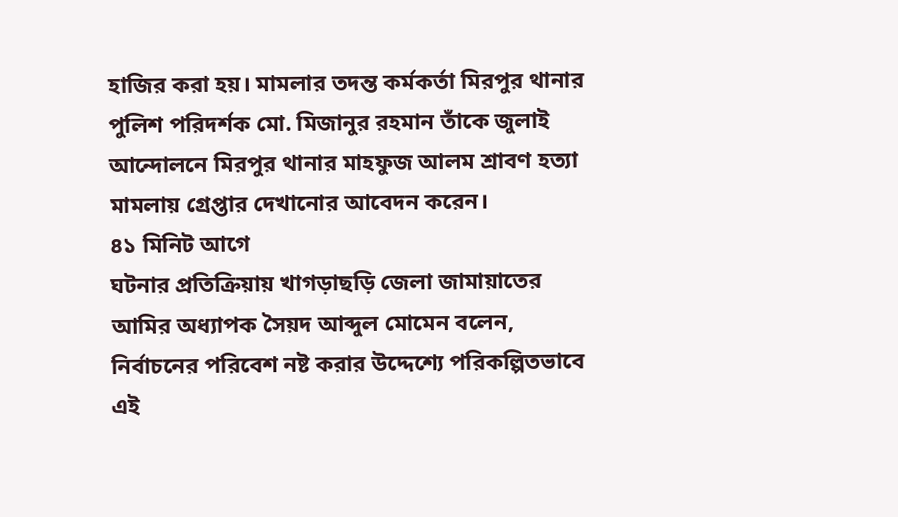হাজির করা হয়। মামলার তদন্ত কর্মকর্তা মিরপুর থানার পুলিশ পরিদর্শক মো. মিজানুর রহমান তাঁকে জুলাই আন্দোলনে মিরপুর থানার মাহফুজ আলম শ্রাবণ হত্যা মামলায় গ্রেপ্তার দেখানোর আবেদন করেন।
৪১ মিনিট আগে
ঘটনার প্রতিক্রিয়ায় খাগড়াছড়ি জেলা জামায়াতের আমির অধ্যাপক সৈয়দ আব্দুল মোমেন বলেন, নির্বাচনের পরিবেশ নষ্ট করার উদ্দেশ্যে পরিকল্পিতভাবে এই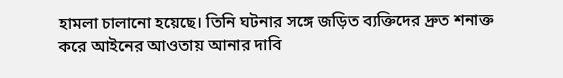হামলা চালানো হয়েছে। তিনি ঘটনার সঙ্গে জড়িত ব্যক্তিদের দ্রুত শনাক্ত করে আইনের আওতায় আনার দাবি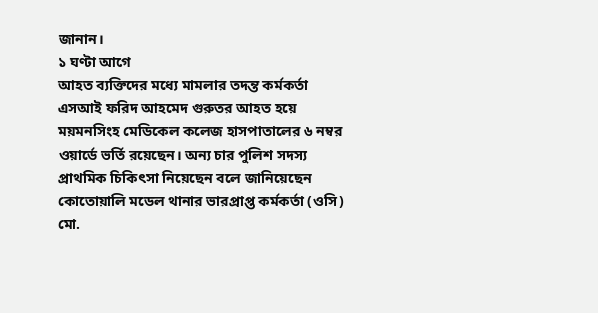জানান।
১ ঘণ্টা আগে
আহত ব্যক্তিদের মধ্যে মামলার তদন্ত কর্মকর্তা এসআই ফরিদ আহমেদ গুরুতর আহত হয়ে ময়মনসিংহ মেডিকেল কলেজ হাসপাতালের ৬ নম্বর ওয়ার্ডে ভর্তি রয়েছেন। অন্য চার পুলিশ সদস্য প্রাথমিক চিকিৎসা নিয়েছেন বলে জানিয়েছেন কোতোয়ালি মডেল থানার ভারপ্রাপ্ত কর্মকর্তা (ওসি) মো.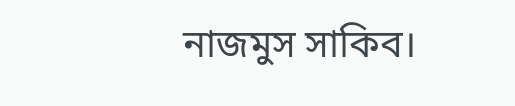নাজমুস সাকিব।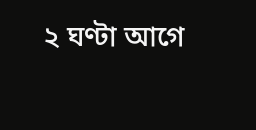২ ঘণ্টা আগে